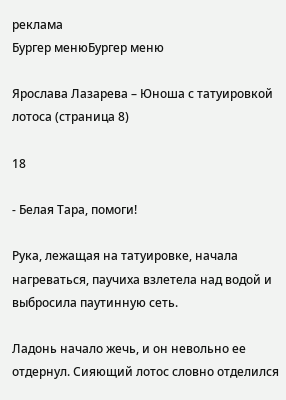реклама
Бургер менюБургер меню

Ярослава Лазарева – Юноша с татуировкой лотоса (страница 8)

18

- Белая Тара, помоги!

Рука, лежащая на татуировке, начала нагреваться, паучиха взлетела над водой и выбросила паутинную сеть.

Ладонь начало жечь, и он невольно ее отдернул. Сияющий лотос словно отделился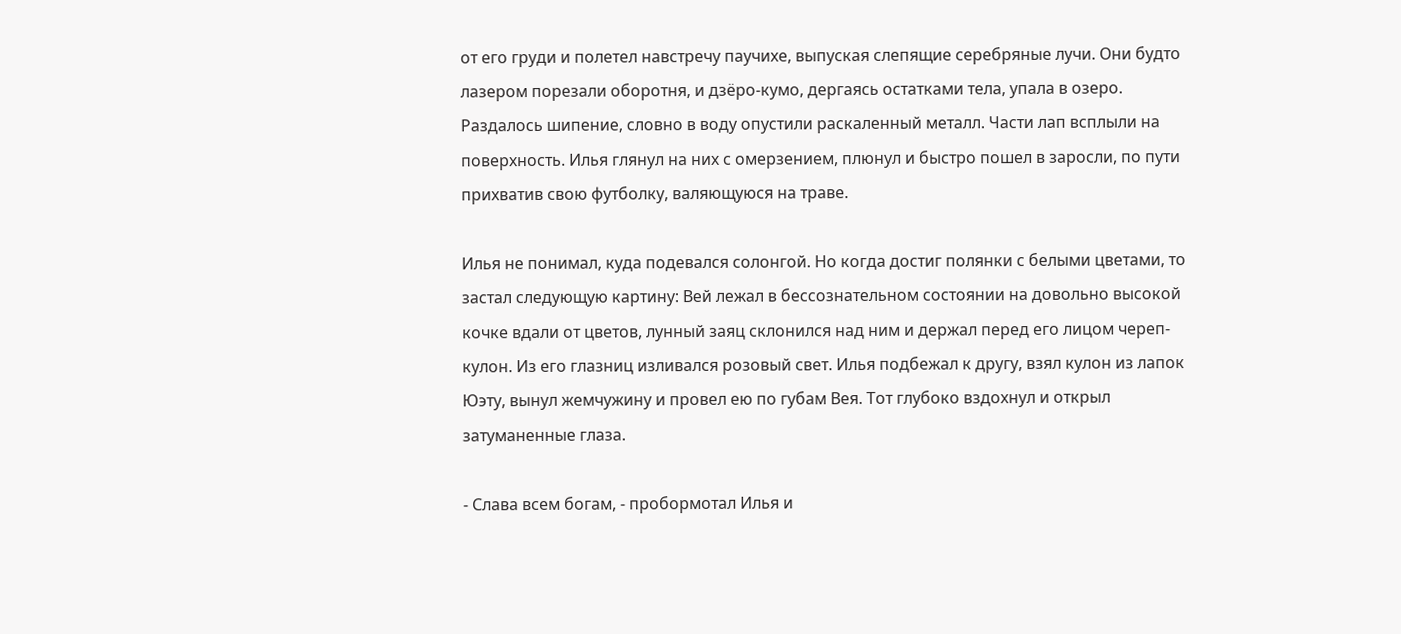от его груди и полетел навстречу паучихе, выпуская слепящие серебряные лучи. Они будто лазером порезали оборотня, и дзёро-кумо, дергаясь остатками тела, упала в озеро. Раздалось шипение, словно в воду опустили раскаленный металл. Части лап всплыли на поверхность. Илья глянул на них с омерзением, плюнул и быстро пошел в заросли, по пути прихватив свою футболку, валяющуюся на траве.

Илья не понимал, куда подевался солонгой. Но когда достиг полянки с белыми цветами, то застал следующую картину: Вей лежал в бессознательном состоянии на довольно высокой кочке вдали от цветов, лунный заяц склонился над ним и держал перед его лицом череп-кулон. Из его глазниц изливался розовый свет. Илья подбежал к другу, взял кулон из лапок Юэту, вынул жемчужину и провел ею по губам Вея. Тот глубоко вздохнул и открыл затуманенные глаза.

- Слава всем богам, - пробормотал Илья и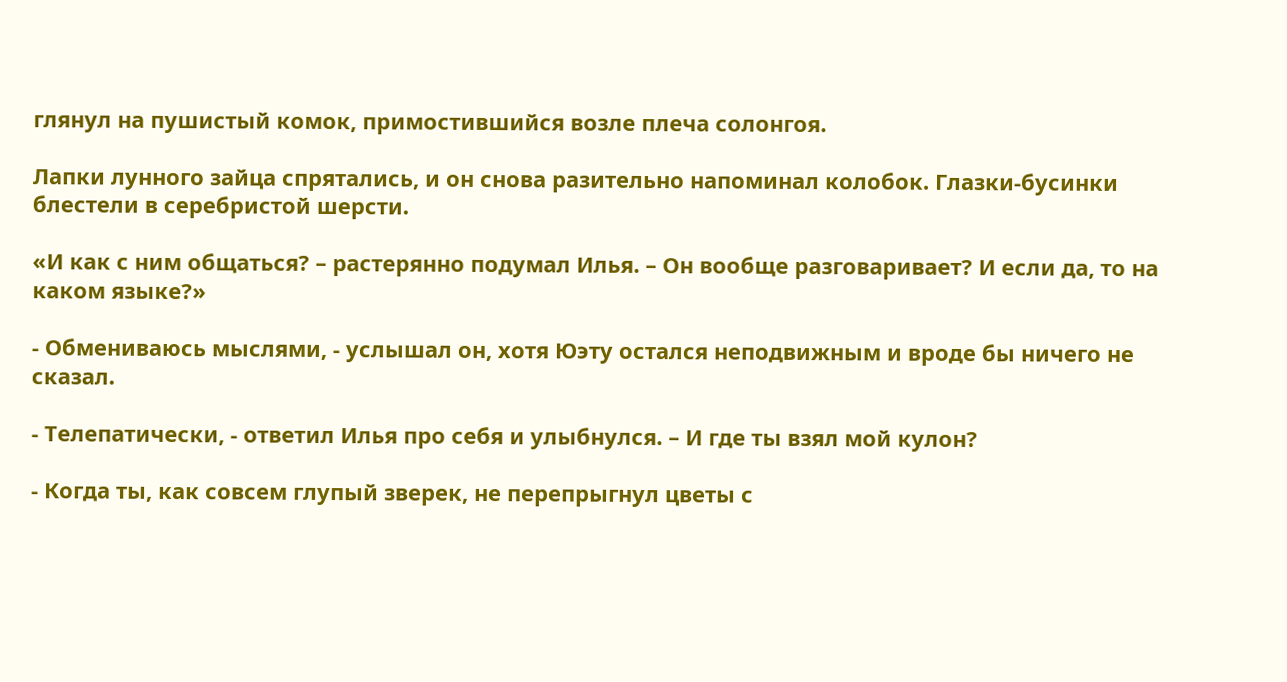глянул на пушистый комок, примостившийся возле плеча солонгоя.

Лапки лунного зайца спрятались, и он снова разительно напоминал колобок. Глазки-бусинки блестели в серебристой шерсти.

«И как с ним общаться? – растерянно подумал Илья. – Он вообще разговаривает? И если да, то на каком языке?»

- Обмениваюсь мыслями, - услышал он, хотя Юэту остался неподвижным и вроде бы ничего не сказал.

- Телепатически, - ответил Илья про себя и улыбнулся. – И где ты взял мой кулон?

- Когда ты, как совсем глупый зверек, не перепрыгнул цветы с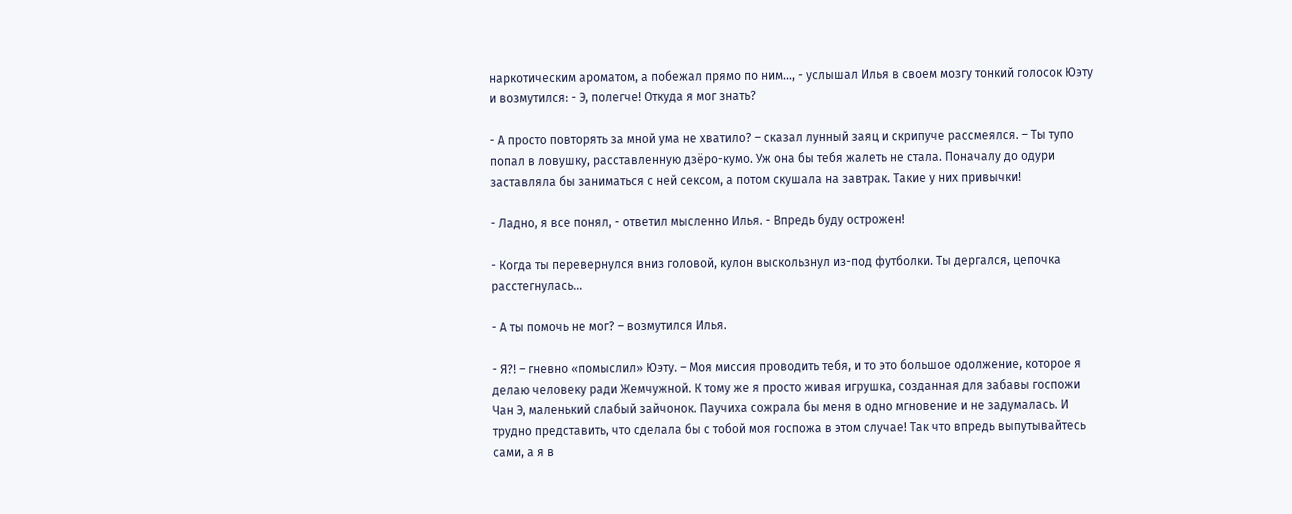наркотическим ароматом, а побежал прямо по ним…, - услышал Илья в своем мозгу тонкий голосок Юэту и возмутился: - Э, полегче! Откуда я мог знать?

- А просто повторять за мной ума не хватило? – сказал лунный заяц и скрипуче рассмеялся. – Ты тупо попал в ловушку, расставленную дзёро-кумо. Уж она бы тебя жалеть не стала. Поначалу до одури заставляла бы заниматься с ней сексом, а потом скушала на завтрак. Такие у них привычки!

- Ладно, я все понял, - ответил мысленно Илья. - Впредь буду острожен!

- Когда ты перевернулся вниз головой, кулон выскользнул из-под футболки. Ты дергался, цепочка расстегнулась…

- А ты помочь не мог? – возмутился Илья.

- Я?! – гневно «помыслил» Юэту. – Моя миссия проводить тебя, и то это большое одолжение, которое я делаю человеку ради Жемчужной. К тому же я просто живая игрушка, созданная для забавы госпожи Чан Э, маленький слабый зайчонок. Паучиха сожрала бы меня в одно мгновение и не задумалась. И трудно представить, что сделала бы с тобой моя госпожа в этом случае! Так что впредь выпутывайтесь сами, а я в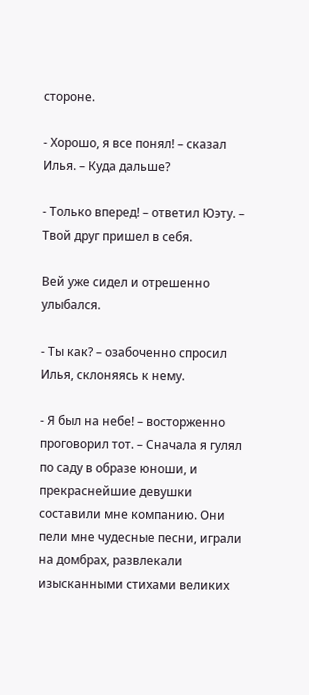стороне.

- Хорошо, я все понял! – сказал Илья. – Куда дальше?

- Только вперед! – ответил Юэту. – Твой друг пришел в себя.

Вей уже сидел и отрешенно улыбался.

- Ты как? – озабоченно спросил Илья, склоняясь к нему.

- Я был на небе! – восторженно проговорил тот. – Сначала я гулял по саду в образе юноши, и прекраснейшие девушки составили мне компанию. Они пели мне чудесные песни, играли на домбрах, развлекали изысканными стихами великих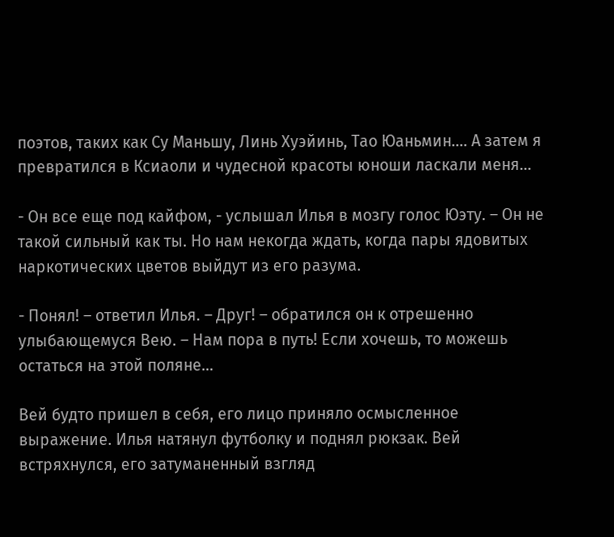поэтов, таких как Су Маньшу, Линь Хуэйинь, Тао Юаньмин.… А затем я превратился в Ксиаоли и чудесной красоты юноши ласкали меня…

- Он все еще под кайфом, - услышал Илья в мозгу голос Юэту. – Он не такой сильный как ты. Но нам некогда ждать, когда пары ядовитых наркотических цветов выйдут из его разума.

- Понял! – ответил Илья. – Друг! – обратился он к отрешенно улыбающемуся Вею. – Нам пора в путь! Если хочешь, то можешь остаться на этой поляне…

Вей будто пришел в себя, его лицо приняло осмысленное выражение. Илья натянул футболку и поднял рюкзак. Вей встряхнулся, его затуманенный взгляд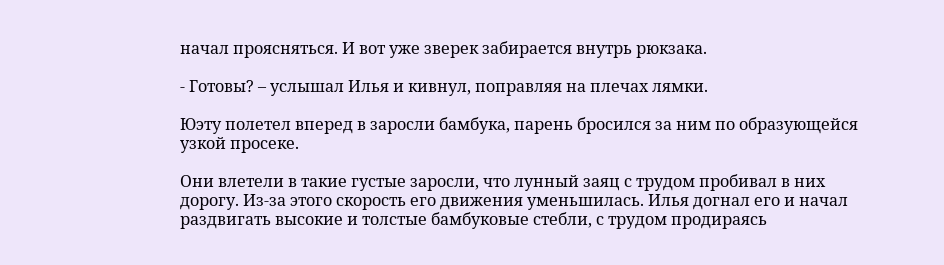начал проясняться. И вот уже зверек забирается внутрь рюкзака.

- Готовы? – услышал Илья и кивнул, поправляя на плечах лямки.

Юэту полетел вперед в заросли бамбука, парень бросился за ним по образующейся узкой просеке.

Они влетели в такие густые заросли, что лунный заяц с трудом пробивал в них дорогу. Из-за этого скорость его движения уменьшилась. Илья догнал его и начал раздвигать высокие и толстые бамбуковые стебли, с трудом продираясь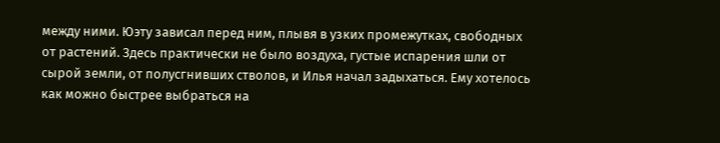между ними. Юэту зависал перед ним, плывя в узких промежутках, свободных от растений. Здесь практически не было воздуха, густые испарения шли от сырой земли, от полусгнивших стволов, и Илья начал задыхаться. Ему хотелось как можно быстрее выбраться на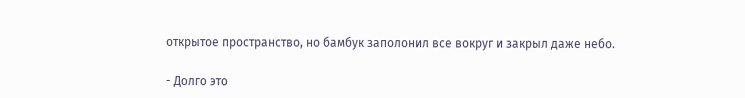открытое пространство, но бамбук заполонил все вокруг и закрыл даже небо.

- Долго это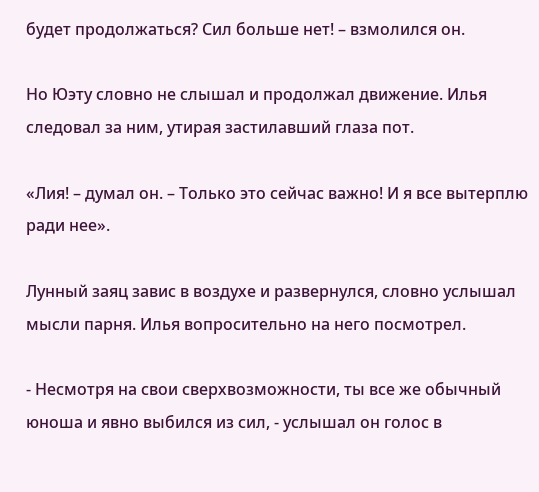будет продолжаться? Сил больше нет! – взмолился он.

Но Юэту словно не слышал и продолжал движение. Илья следовал за ним, утирая застилавший глаза пот.

«Лия! – думал он. – Только это сейчас важно! И я все вытерплю ради нее».

Лунный заяц завис в воздухе и развернулся, словно услышал мысли парня. Илья вопросительно на него посмотрел.

- Несмотря на свои сверхвозможности, ты все же обычный юноша и явно выбился из сил, - услышал он голос в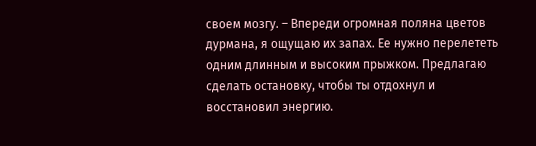своем мозгу. – Впереди огромная поляна цветов дурмана, я ощущаю их запах. Ее нужно перелететь одним длинным и высоким прыжком. Предлагаю сделать остановку, чтобы ты отдохнул и восстановил энергию.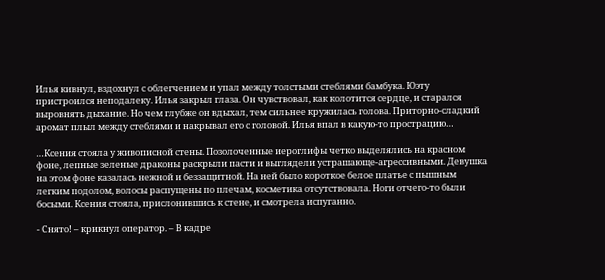Илья кивнул, вздохнул с облегчением и упал между толстыми стеблями бамбука. Юэту пристроился неподалеку. Илья закрыл глаза. Он чувствовал, как колотится сердце, и старался выровнять дыхание. Но чем глубже он вдыхал, тем сильнее кружилась голова. Приторно-сладкий аромат плыл между стеблями и накрывал его с головой. Илья впал в какую-то прострацию…

…Ксения стояла у живописной стены. Позолоченные иероглифы четко выделялись на красном фоне, лепные зеленые драконы раскрыли пасти и выглядели устрашающе-агрессивными. Девушка на этом фоне казалась нежной и беззащитной. На ней было короткое белое платье с пышным легким подолом, волосы распущены по плечам, косметика отсутствовала. Ноги отчего-то были босыми. Ксения стояла, прислонившись к стене, и смотрела испуганно.

- Снято! – крикнул оператор. – В кадре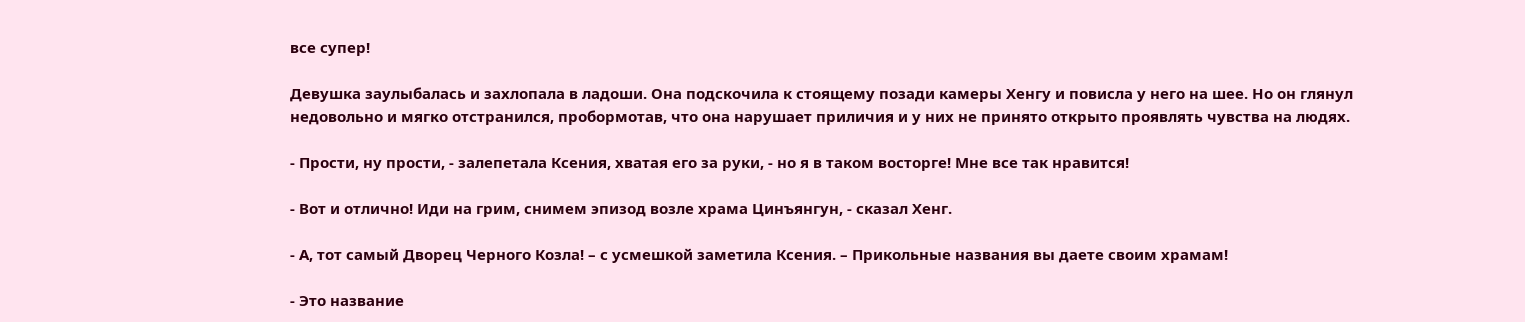все супер!

Девушка заулыбалась и захлопала в ладоши. Она подскочила к стоящему позади камеры Хенгу и повисла у него на шее. Но он глянул недовольно и мягко отстранился, пробормотав, что она нарушает приличия и у них не принято открыто проявлять чувства на людях.

- Прости, ну прости, - залепетала Ксения, хватая его за руки, - но я в таком восторге! Мне все так нравится!

- Вот и отлично! Иди на грим, снимем эпизод возле храма Цинъянгун, - сказал Хенг.

- А, тот самый Дворец Черного Козла! – с усмешкой заметила Ксения. – Прикольные названия вы даете своим храмам!

- Это название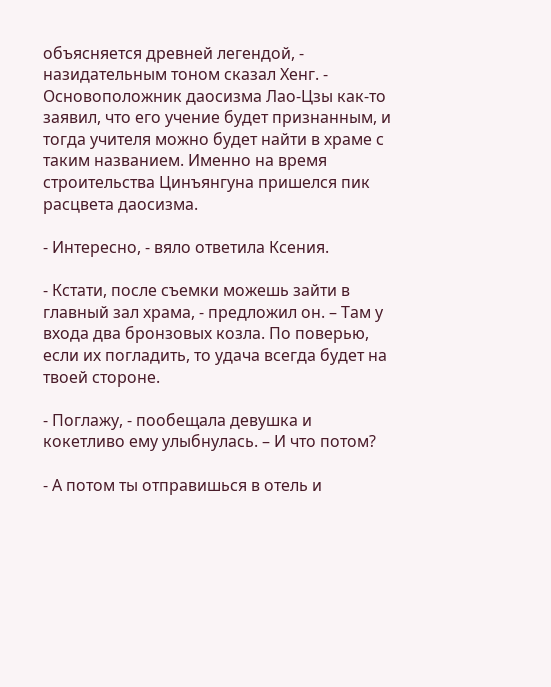объясняется древней легендой, - назидательным тоном сказал Хенг. - Основоположник даосизма Лао-Цзы как-то заявил, что его учение будет признанным, и тогда учителя можно будет найти в храме с таким названием. Именно на время строительства Цинъянгуна пришелся пик расцвета даосизма.

- Интересно, - вяло ответила Ксения.

- Кстати, после съемки можешь зайти в главный зал храма, - предложил он. – Там у входа два бронзовых козла. По поверью, если их погладить, то удача всегда будет на твоей стороне.

- Поглажу, - пообещала девушка и кокетливо ему улыбнулась. – И что потом?

- А потом ты отправишься в отель и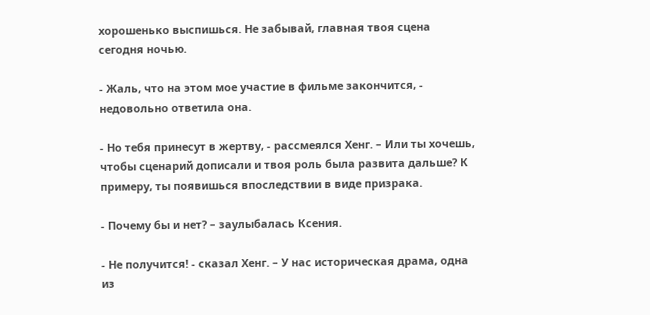хорошенько выспишься. Не забывай, главная твоя сцена сегодня ночью.

- Жаль, что на этом мое участие в фильме закончится, - недовольно ответила она.

- Но тебя принесут в жертву, - рассмеялся Хенг. – Или ты хочешь, чтобы сценарий дописали и твоя роль была развита дальше? К примеру, ты появишься впоследствии в виде призрака.

- Почему бы и нет? – заулыбалась Ксения.

- Не получится! - сказал Хенг. – У нас историческая драма, одна из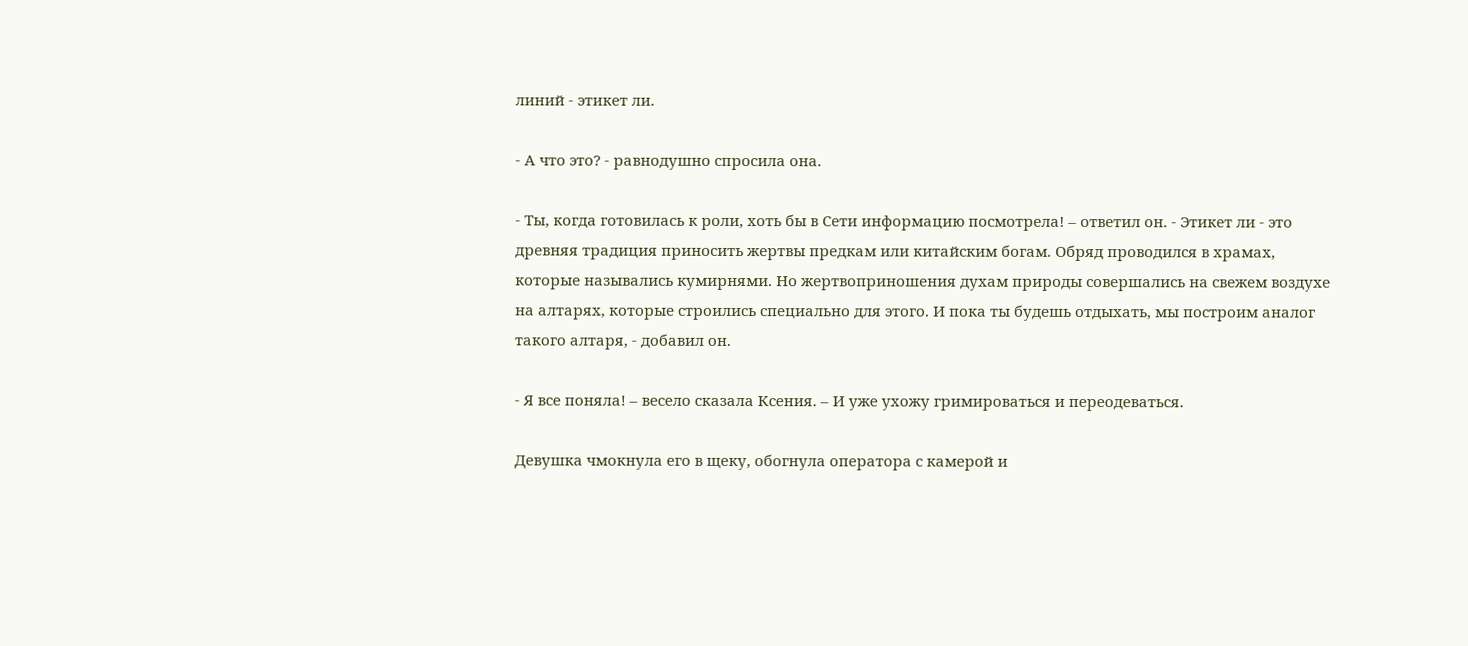линий - этикет ли.

- А что это? - равнодушно спросила она.

- Ты, когда готовилась к роли, хоть бы в Сети информацию посмотрела! – ответил он. - Этикет ли - это древняя традиция приносить жертвы предкам или китайским богам. Обряд проводился в храмах, которые назывались кумирнями. Но жертвоприношения духам природы совершались на свежем воздухе на алтарях, которые строились специально для этого. И пока ты будешь отдыхать, мы построим аналог такого алтаря, - добавил он.

- Я все поняла! – весело сказала Ксения. – И уже ухожу гримироваться и переодеваться.

Девушка чмокнула его в щеку, обогнула оператора с камерой и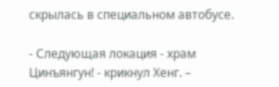скрылась в специальном автобусе.

- Следующая локация - храм Цинъянгун! - крикнул Хенг. –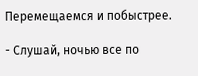Перемещаемся и побыстрее.

- Слушай, ночью все по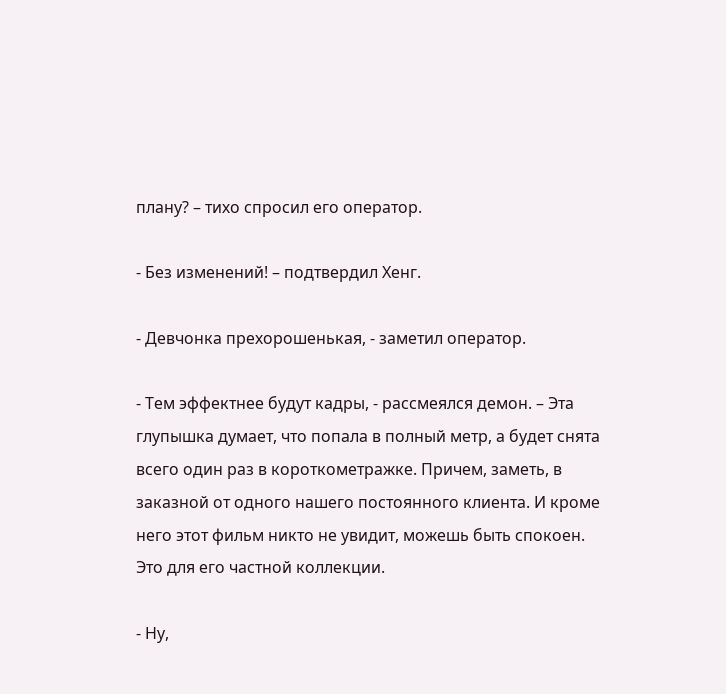плану? – тихо спросил его оператор.

- Без изменений! – подтвердил Хенг.

- Девчонка прехорошенькая, - заметил оператор.

- Тем эффектнее будут кадры, - рассмеялся демон. – Эта глупышка думает, что попала в полный метр, а будет снята всего один раз в короткометражке. Причем, заметь, в заказной от одного нашего постоянного клиента. И кроме него этот фильм никто не увидит, можешь быть спокоен. Это для его частной коллекции.

- Ну,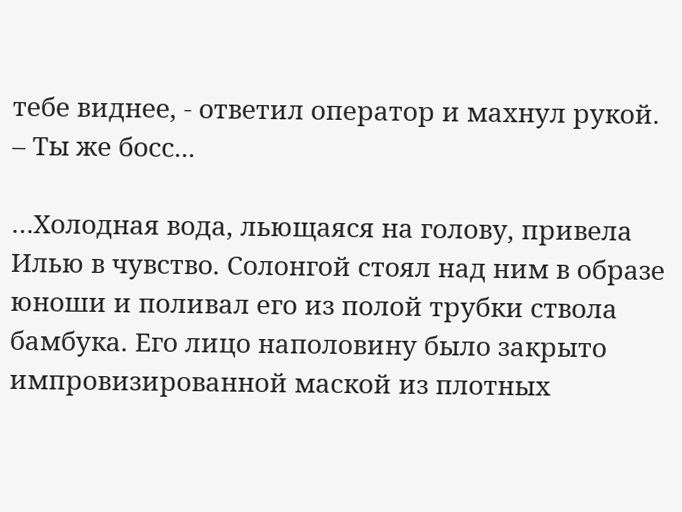тебе виднее, - ответил оператор и махнул рукой. – Ты же босс...

…Холодная вода, льющаяся на голову, привела Илью в чувство. Солонгой стоял над ним в образе юноши и поливал его из полой трубки ствола бамбука. Его лицо наполовину было закрыто импровизированной маской из плотных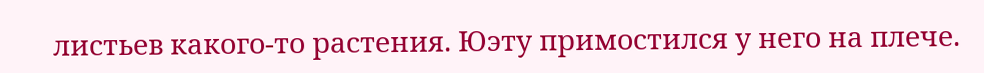листьев какого-то растения. Юэту примостился у него на плече.